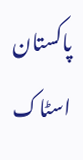پاکستان اسٹاک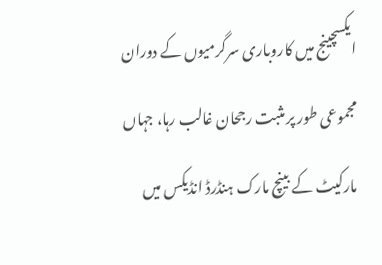ایکسچینج میں کاروباری سرگرمیوں کے دوران مجموعی طور پر مثبت رجحان غالب رہا، جہاں مارکیٹ کے بینچ مارک ہنڈرڈ انڈیکس میں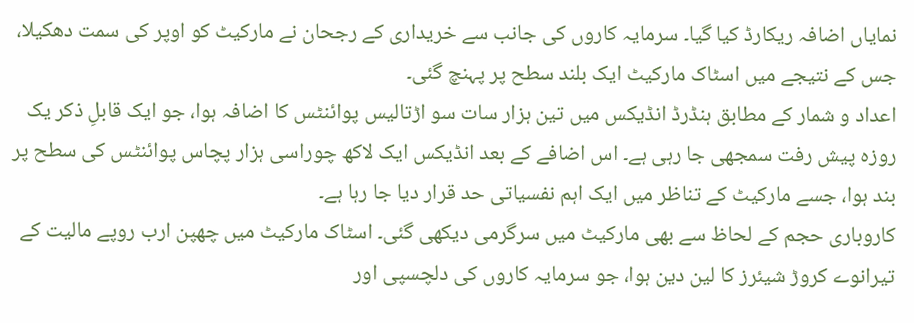نمایاں اضافہ ریکارڈ کیا گیا۔ سرمایہ کاروں کی جانب سے خریداری کے رجحان نے مارکیٹ کو اوپر کی سمت دھکیلا، جس کے نتیجے میں اسٹاک مارکیٹ ایک بلند سطح پر پہنچ گئی۔
اعداد و شمار کے مطابق ہنڈرڈ انڈیکس میں تین ہزار سات سو اڑتالیس پوائنٹس کا اضافہ ہوا، جو ایک قابلِ ذکر یک روزہ پیش رفت سمجھی جا رہی ہے۔ اس اضافے کے بعد انڈیکس ایک لاکھ چوراسی ہزار پچاس پوائنٹس کی سطح پر بند ہوا، جسے مارکیٹ کے تناظر میں ایک اہم نفسیاتی حد قرار دیا جا رہا ہے۔
کاروباری حجم کے لحاظ سے بھی مارکیٹ میں سرگرمی دیکھی گئی۔ اسٹاک مارکیٹ میں چھپن ارب روپے مالیت کے تیرانوے کروڑ شیئرز کا لین دین ہوا، جو سرمایہ کاروں کی دلچسپی اور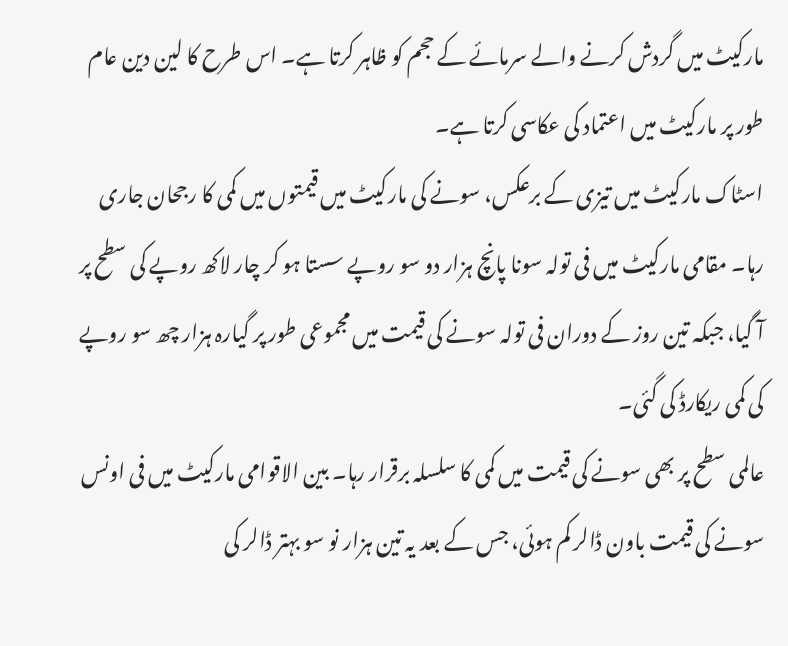مارکیٹ میں گردش کرنے والے سرمائے کے حجم کو ظاہر کرتا ہے۔ اس طرح کا لین دین عام طور پر مارکیٹ میں اعتماد کی عکاسی کرتا ہے۔
اسٹاک مارکیٹ میں تیزی کے برعکس، سونے کی مارکیٹ میں قیمتوں میں کمی کا رجحان جاری رہا۔ مقامی مارکیٹ میں فی تولہ سونا پانچ ہزار دو سو روپے سستا ہو کر چار لاکھ روپے کی سطح پر آ گیا، جبکہ تین روز کے دوران فی تولہ سونے کی قیمت میں مجموعی طور پر گیارہ ہزار چھ سو روپے کی کمی ریکارڈ کی گئی۔
عالمی سطح پر بھی سونے کی قیمت میں کمی کا سلسلہ برقرار رہا۔ بین الاقوامی مارکیٹ میں فی اونس سونے کی قیمت باون ڈالر کم ہوئی، جس کے بعد یہ تین ہزار نو سو بہتر ڈالر کی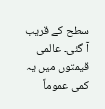سطح کے قریب آ گئی۔ عالمی قیمتوں میں یہ کمی عموماً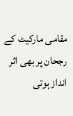مقامی مارکیٹ کے رجحان پر بھی اثر انداز ہوتی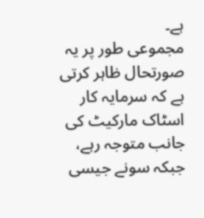ہے۔
مجموعی طور پر یہ صورتحال ظاہر کرتی ہے کہ سرمایہ کار اسٹاک مارکیٹ کی جانب متوجہ رہے، جبکہ سونے جیسی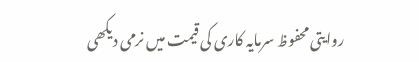روایتی محفوظ سرمایہ کاری کی قیمت میں نرمی دیکھی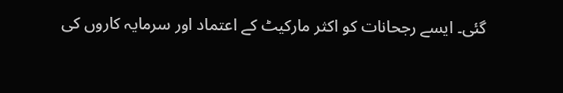گئی۔ ایسے رجحانات کو اکثر مارکیٹ کے اعتماد اور سرمایہ کاروں کی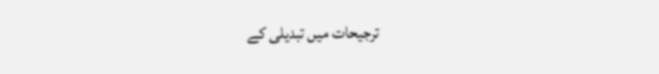ترجیحات میں تبدیلی کے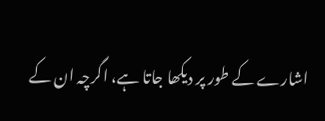اشارے کے طور پر دیکھا جاتا ہے، اگرچہ ان کے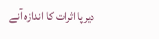دیرپا اثرات کا اندازہ آنے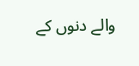والے دنوں کے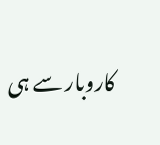کاروبار سے ہی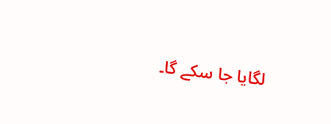لگایا جا سکے گا۔